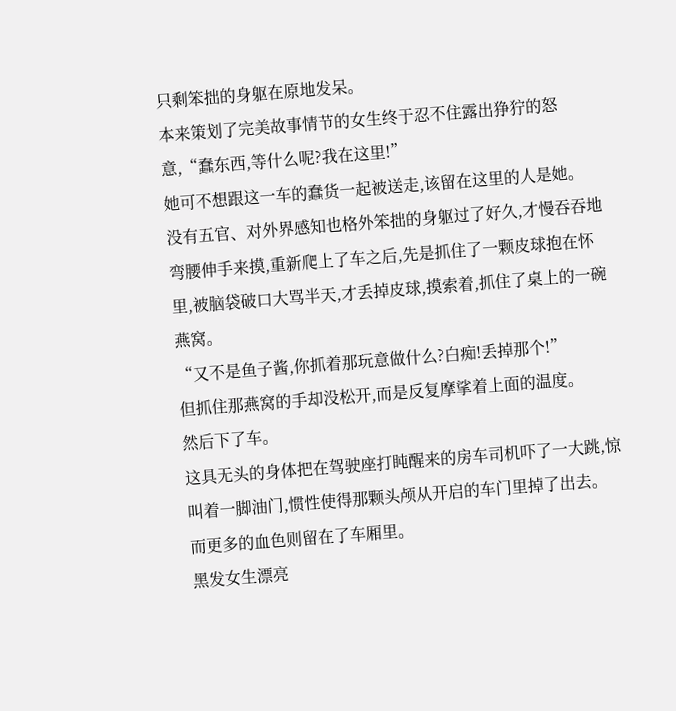只剩笨拙的身躯在原地发呆。
本来策划了完美故事情节的女生终于忍不住露出狰狞的怒意,“蠢东西,等什么呢?我在这里!”
她可不想跟这一车的蠢货一起被送走,该留在这里的人是她。
没有五官、对外界感知也格外笨拙的身躯过了好久,才慢吞吞地弯腰伸手来摸,重新爬上了车之后,先是抓住了一颗皮球抱在怀里,被脑袋破口大骂半天,才丢掉皮球,摸索着,抓住了桌上的一碗燕窝。
“又不是鱼子酱,你抓着那玩意做什么?白痴!丢掉那个!”
但抓住那燕窝的手却没松开,而是反复摩挲着上面的温度。
然后下了车。
这具无头的身体把在驾驶座打盹醒来的房车司机吓了一大跳,惊叫着一脚油门,惯性使得那颗头颅从开启的车门里掉了出去。
而更多的血色则留在了车厢里。
黑发女生漂亮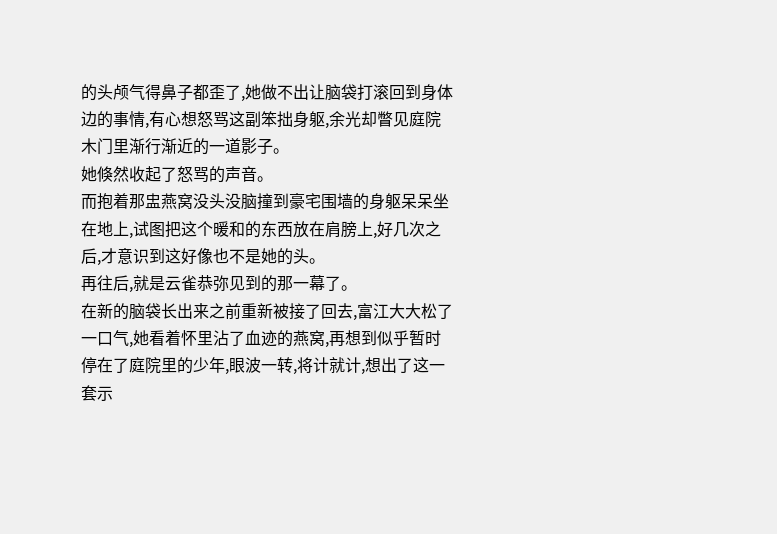的头颅气得鼻子都歪了,她做不出让脑袋打滚回到身体边的事情,有心想怒骂这副笨拙身躯,余光却瞥见庭院木门里渐行渐近的一道影子。
她倏然收起了怒骂的声音。
而抱着那盅燕窝没头没脑撞到豪宅围墙的身躯呆呆坐在地上,试图把这个暖和的东西放在肩膀上,好几次之后,才意识到这好像也不是她的头。
再往后,就是云雀恭弥见到的那一幕了。
在新的脑袋长出来之前重新被接了回去,富江大大松了一口气,她看着怀里沾了血迹的燕窝,再想到似乎暂时停在了庭院里的少年,眼波一转,将计就计,想出了这一套示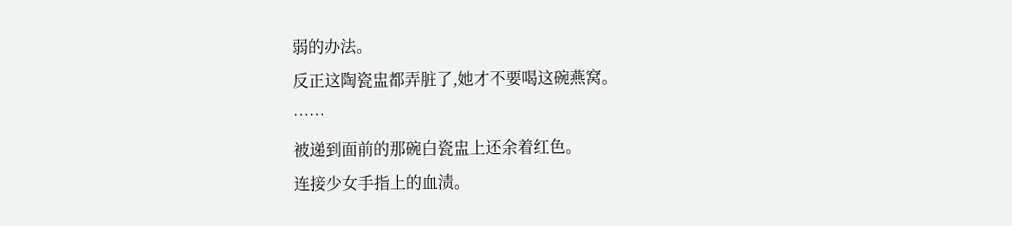弱的办法。
反正这陶瓷盅都弄脏了,她才不要喝这碗燕窝。
……
被递到面前的那碗白瓷盅上还余着红色。
连接少女手指上的血渍。